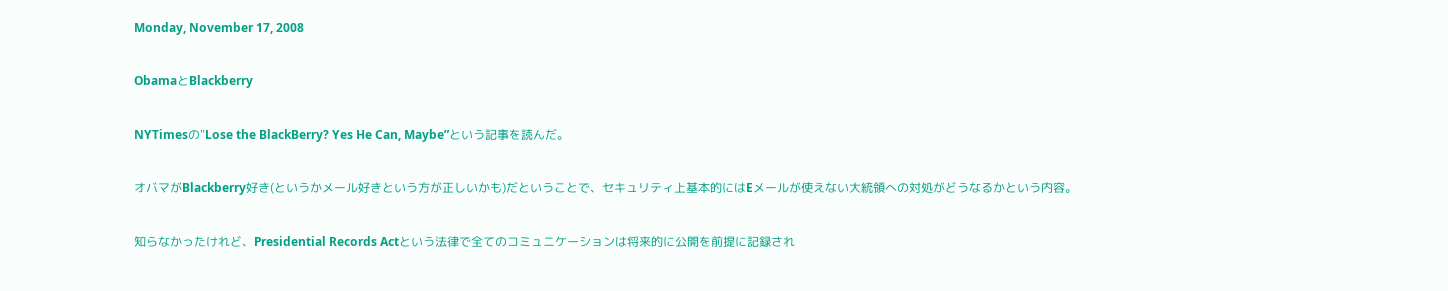Monday, November 17, 2008

ObamaとBlackberry

NYTimesの"Lose the BlackBerry? Yes He Can, Maybe”という記事を読んだ。

オバマがBlackberry好き(というかメール好きという方が正しいかも)だということで、セキュリティ上基本的にはEメールが使えない大統領への対処がどうなるかという内容。

知らなかったけれど、Presidential Records Actという法律で全てのコミュニケーションは将来的に公開を前提に記録され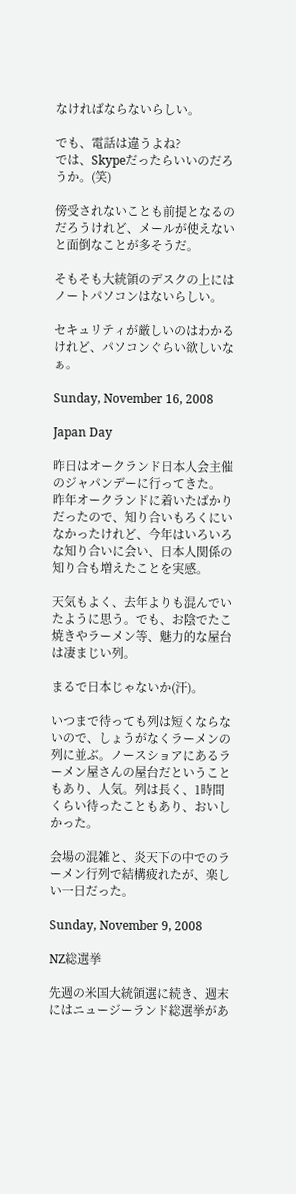なければならないらしい。

でも、電話は違うよね?
では、Skypeだったらいいのだろうか。(笑)

傍受されないことも前提となるのだろうけれど、メールが使えないと面倒なことが多そうだ。

そもそも大統領のデスクの上にはノートパソコンはないらしい。

セキュリティが厳しいのはわかるけれど、パソコンぐらい欲しいなぁ。

Sunday, November 16, 2008

Japan Day

昨日はオークランド日本人会主催のジャパンデーに行ってきた。
昨年オークランドに着いたばかりだったので、知り合いもろくにいなかったけれど、今年はいろいろな知り合いに会い、日本人関係の知り合も増えたことを実感。

天気もよく、去年よりも混んでいたように思う。でも、お陰でたこ焼きやラーメン等、魅力的な屋台は凄まじい列。

まるで日本じゃないか(汗)。

いつまで待っても列は短くならないので、しょうがなくラーメンの列に並ぶ。ノースショアにあるラーメン屋さんの屋台だということもあり、人気。列は長く、1時間くらい待ったこともあり、おいしかった。

会場の混雑と、炎天下の中でのラーメン行列で結構疲れたが、楽しい一日だった。

Sunday, November 9, 2008

NZ総選挙

先週の米国大統領選に続き、週末にはニュージーランド総選挙があ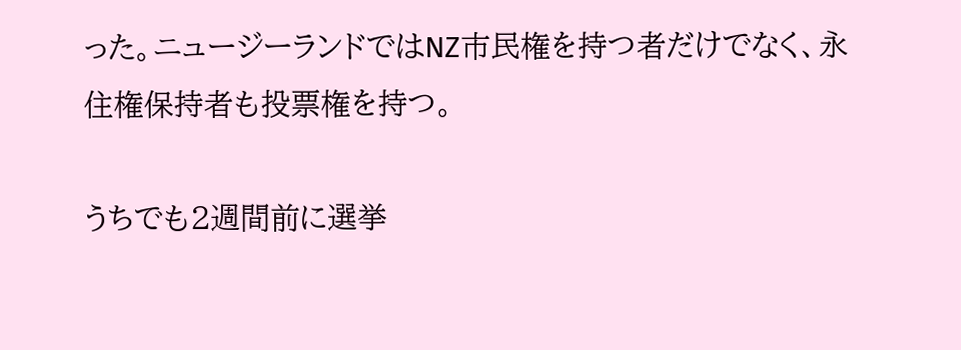った。ニュージーランドではNZ市民権を持つ者だけでなく、永住権保持者も投票権を持つ。

うちでも2週間前に選挙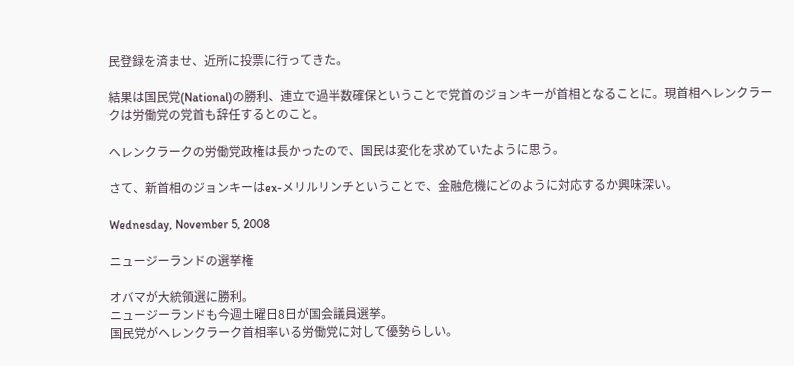民登録を済ませ、近所に投票に行ってきた。

結果は国民党(National)の勝利、連立で過半数確保ということで党首のジョンキーが首相となることに。現首相ヘレンクラークは労働党の党首も辞任するとのこと。

ヘレンクラークの労働党政権は長かったので、国民は変化を求めていたように思う。

さて、新首相のジョンキーはex-メリルリンチということで、金融危機にどのように対応するか興味深い。

Wednesday, November 5, 2008

ニュージーランドの選挙権

オバマが大統領選に勝利。
ニュージーランドも今週土曜日8日が国会議員選挙。
国民党がヘレンクラーク首相率いる労働党に対して優勢らしい。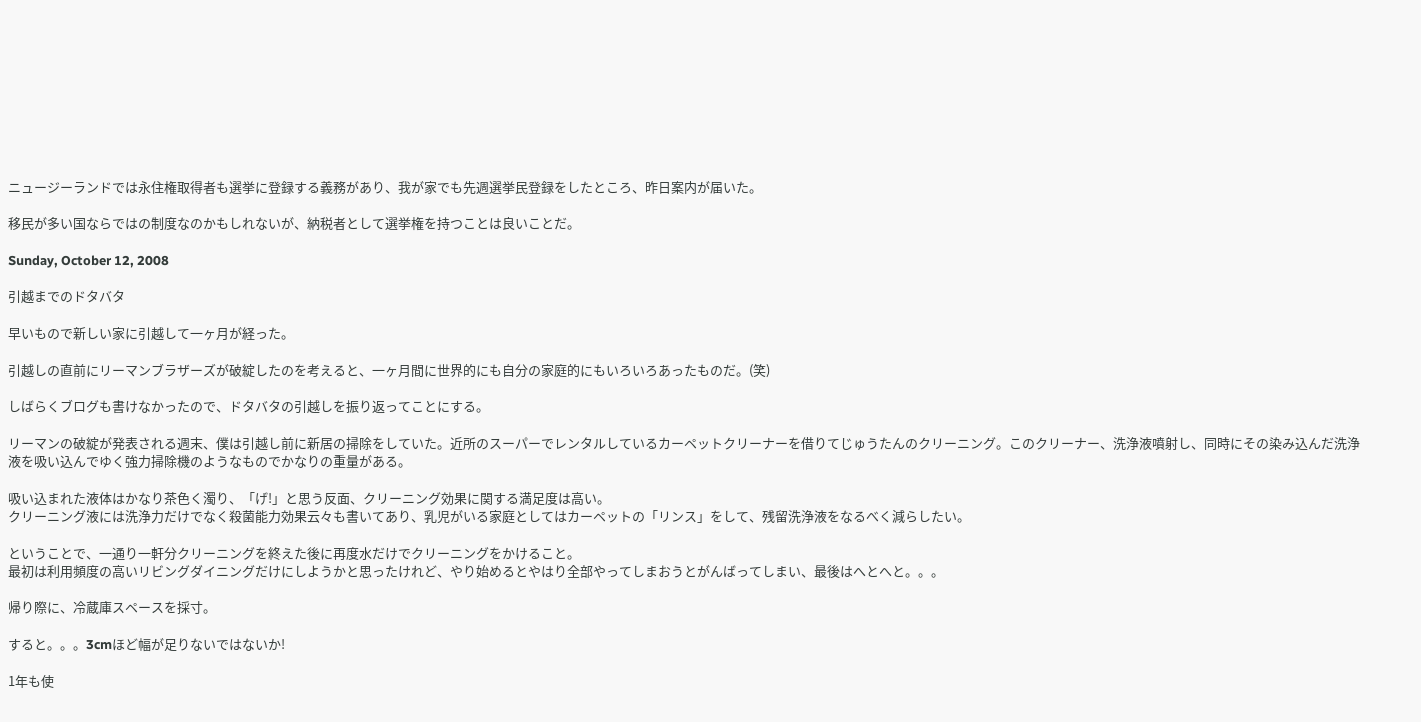ニュージーランドでは永住権取得者も選挙に登録する義務があり、我が家でも先週選挙民登録をしたところ、昨日案内が届いた。

移民が多い国ならではの制度なのかもしれないが、納税者として選挙権を持つことは良いことだ。

Sunday, October 12, 2008

引越までのドタバタ

早いもので新しい家に引越して一ヶ月が経った。

引越しの直前にリーマンブラザーズが破綻したのを考えると、一ヶ月間に世界的にも自分の家庭的にもいろいろあったものだ。(笑)

しばらくブログも書けなかったので、ドタバタの引越しを振り返ってことにする。

リーマンの破綻が発表される週末、僕は引越し前に新居の掃除をしていた。近所のスーパーでレンタルしているカーペットクリーナーを借りてじゅうたんのクリーニング。このクリーナー、洗浄液噴射し、同時にその染み込んだ洗浄液を吸い込んでゆく強力掃除機のようなものでかなりの重量がある。

吸い込まれた液体はかなり茶色く濁り、「げ!」と思う反面、クリーニング効果に関する満足度は高い。
クリーニング液には洗浄力だけでなく殺菌能力効果云々も書いてあり、乳児がいる家庭としてはカーペットの「リンス」をして、残留洗浄液をなるべく減らしたい。

ということで、一通り一軒分クリーニングを終えた後に再度水だけでクリーニングをかけること。
最初は利用頻度の高いリビングダイニングだけにしようかと思ったけれど、やり始めるとやはり全部やってしまおうとがんばってしまい、最後はへとへと。。。

帰り際に、冷蔵庫スペースを採寸。

すると。。。3cmほど幅が足りないではないか!

1年も使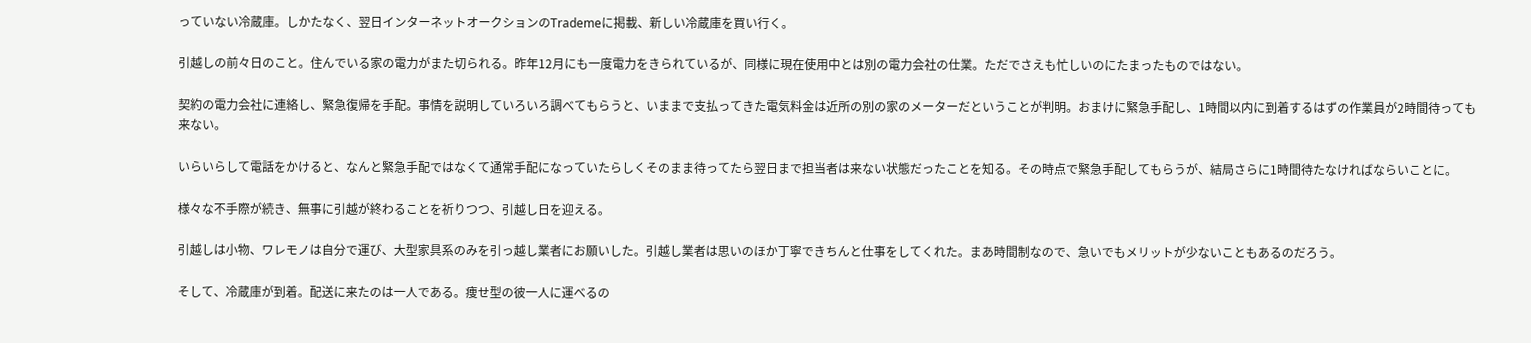っていない冷蔵庫。しかたなく、翌日インターネットオークションのTrademeに掲載、新しい冷蔵庫を買い行く。

引越しの前々日のこと。住んでいる家の電力がまた切られる。昨年12月にも一度電力をきられているが、同様に現在使用中とは別の電力会社の仕業。ただでさえも忙しいのにたまったものではない。

契約の電力会社に連絡し、緊急復帰を手配。事情を説明していろいろ調べてもらうと、いままで支払ってきた電気料金は近所の別の家のメーターだということが判明。おまけに緊急手配し、1時間以内に到着するはずの作業員が2時間待っても来ない。

いらいらして電話をかけると、なんと緊急手配ではなくて通常手配になっていたらしくそのまま待ってたら翌日まで担当者は来ない状態だったことを知る。その時点で緊急手配してもらうが、結局さらに1時間待たなければならいことに。

様々な不手際が続き、無事に引越が終わることを祈りつつ、引越し日を迎える。

引越しは小物、ワレモノは自分で運び、大型家具系のみを引っ越し業者にお願いした。引越し業者は思いのほか丁寧できちんと仕事をしてくれた。まあ時間制なので、急いでもメリットが少ないこともあるのだろう。

そして、冷蔵庫が到着。配送に来たのは一人である。痩せ型の彼一人に運べるの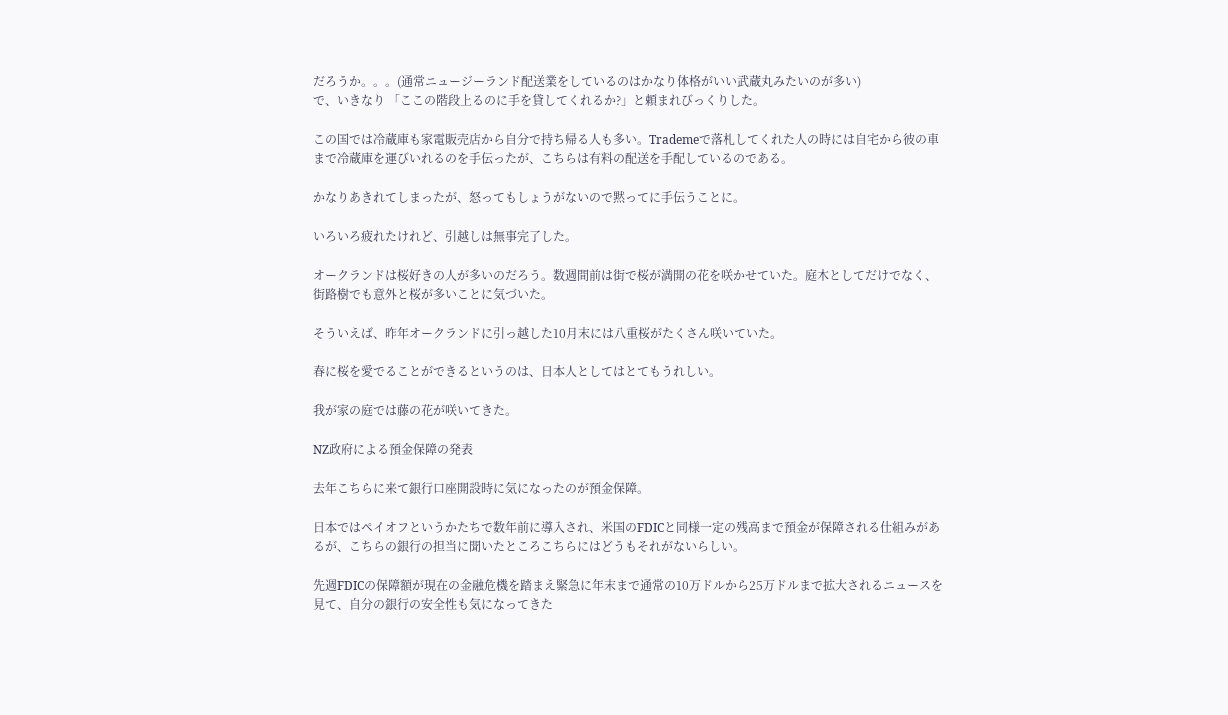だろうか。。。(通常ニュージーランド配送業をしているのはかなり体格がいい武蔵丸みたいのが多い)
で、いきなり 「ここの階段上るのに手を貸してくれるか?」と頼まれびっくりした。

この国では冷蔵庫も家電販売店から自分で持ち帰る人も多い。Trademeで落札してくれた人の時には自宅から彼の車まで冷蔵庫を運びいれるのを手伝ったが、こちらは有料の配送を手配しているのである。

かなりあきれてしまったが、怒ってもしょうがないので黙ってに手伝うことに。

いろいろ疲れたけれど、引越しは無事完了した。

オークランドは桜好きの人が多いのだろう。数週間前は街で桜が満開の花を咲かせていた。庭木としてだけでなく、街路樹でも意外と桜が多いことに気づいた。

そういえば、昨年オークランドに引っ越した10月末には八重桜がたくさん咲いていた。

春に桜を愛でることができるというのは、日本人としてはとてもうれしい。

我が家の庭では藤の花が咲いてきた。

NZ政府による預金保障の発表

去年こちらに来て銀行口座開設時に気になったのが預金保障。

日本ではペイオフというかたちで数年前に導入され、米国のFDICと同様一定の残高まで預金が保障される仕組みがあるが、こちらの銀行の担当に聞いたところこちらにはどうもそれがないらしい。

先週FDICの保障額が現在の金融危機を踏まえ緊急に年末まで通常の10万ドルから25万ドルまで拡大されるニュースを見て、自分の銀行の安全性も気になってきた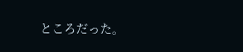ところだった。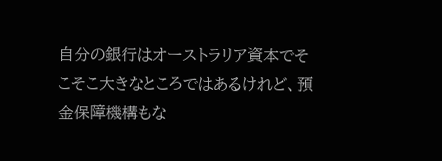自分の銀行はオーストラリア資本でそこそこ大きなところではあるけれど、預金保障機構もな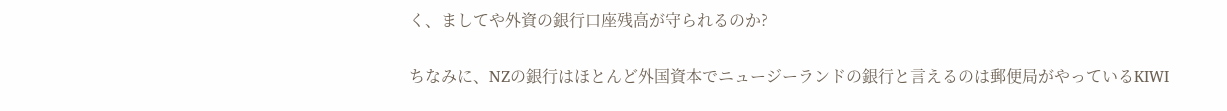く、ましてや外資の銀行口座残高が守られるのか?

ちなみに、NZの銀行はほとんど外国資本でニュージーランドの銀行と言えるのは郵便局がやっているKIWI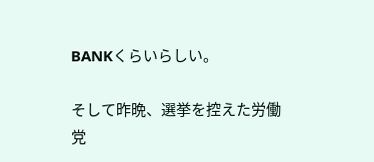BANKくらいらしい。

そして昨晩、選挙を控えた労働党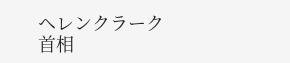ヘレンクラーク首相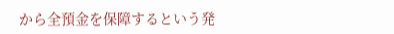から全預金を保障するという発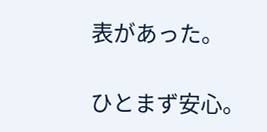表があった。

ひとまず安心。